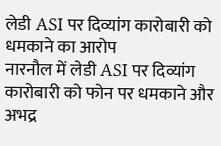लेडी ASI पर दिव्यांग कारोबारी को धमकाने का आरोप
नारनौल में लेडी ASI पर दिव्यांग कारोबारी को फोन पर धमकाने और अभद्र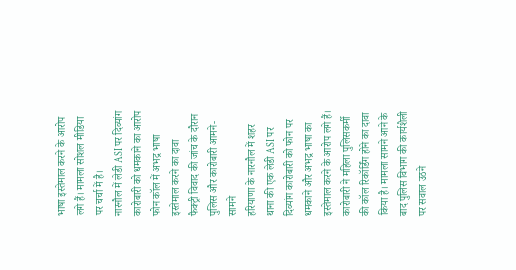भाषा इस्तेमाल करने के आरोप लगे हैं। मामला सोशल मीडिया पर चर्चा में है।
नारनौल में लेडी ASI पर दिव्यांग कारोबारी को धमकाने का आरोप
फोन कॉल में अभद्र भाषा इस्तेमाल करने का दावा
फैक्ट्री विवाद की जांच के दौरान पुलिस और कारोबारी आमने-सामने
हरियाणा के नारनौल में शहर थाना की एक लेडी ASI पर दिव्यांग कारोबारी को फोन पर धमकाने और अभद्र भाषा का इस्तेमाल करने के आरोप लगे हैं। कारोबारी ने महिला पुलिसकर्मी की कॉल रिकॉर्डिंग होने का दावा किया है। मामला सामने आने के बाद पुलिस विभाग की कार्यशैली पर सवाल उठने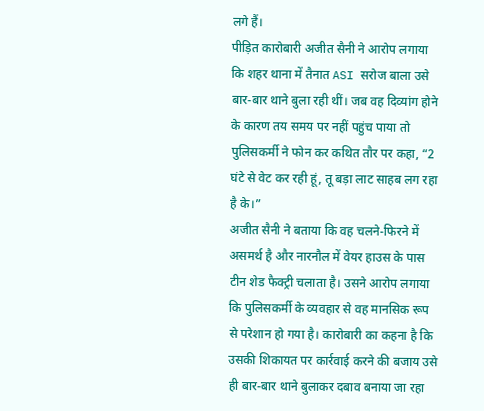लगे हैं।
पीड़ित कारोबारी अजीत सैनी ने आरोप लगाया कि शहर थाना में तैनात ASI सरोज बाला उसे बार-बार थाने बुला रही थीं। जब वह दिव्यांग होने के कारण तय समय पर नहीं पहुंच पाया तो पुलिसकर्मी ने फोन कर कथित तौर पर कहा, “2 घंटे से वेट कर रही हूं, तू बड़ा लाट साहब लग रहा है के।”
अजीत सैनी ने बताया कि वह चलने-फिरने में असमर्थ है और नारनौल में वेयर हाउस के पास टीन शेड फैक्ट्री चलाता है। उसने आरोप लगाया कि पुलिसकर्मी के व्यवहार से वह मानसिक रूप से परेशान हो गया है। कारोबारी का कहना है कि उसकी शिकायत पर कार्रवाई करने की बजाय उसे ही बार-बार थाने बुलाकर दबाव बनाया जा रहा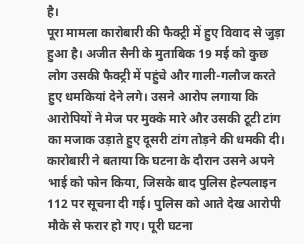है।
पूरा मामला कारोबारी की फैक्ट्री में हुए विवाद से जुड़ा हुआ है। अजीत सैनी के मुताबिक 19 मई को कुछ लोग उसकी फैक्ट्री में पहुंचे और गाली-गलौज करते हुए धमकियां देने लगे। उसने आरोप लगाया कि आरोपियों ने मेज पर मुक्के मारे और उसकी टूटी टांग का मजाक उड़ाते हुए दूसरी टांग तोड़ने की धमकी दी।
कारोबारी ने बताया कि घटना के दौरान उसने अपने भाई को फोन किया, जिसके बाद पुलिस हेल्पलाइन 112 पर सूचना दी गई। पुलिस को आते देख आरोपी मौके से फरार हो गए। पूरी घटना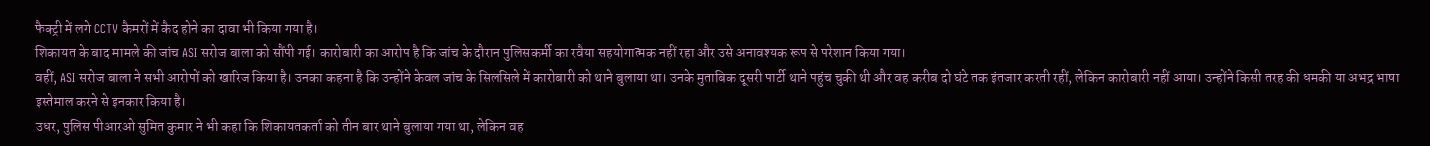फैक्ट्री में लगे CCTV कैमरों में कैद होने का दावा भी किया गया है।
शिकायत के बाद मामले की जांच ASI सरोज बाला को सौंपी गई। कारोबारी का आरोप है कि जांच के दौरान पुलिसकर्मी का रवैया सहयोगात्मक नहीं रहा और उसे अनावश्यक रूप से परेशान किया गया।
वहीं, ASI सरोज बाला ने सभी आरोपों को खारिज किया है। उनका कहना है कि उन्होंने केवल जांच के सिलसिले में कारोबारी को थाने बुलाया था। उनके मुताबिक दूसरी पार्टी थाने पहुंच चुकी थी और वह करीब दो घंटे तक इंतजार करती रहीं, लेकिन कारोबारी नहीं आया। उन्होंने किसी तरह की धमकी या अभद्र भाषा इस्तेमाल करने से इनकार किया है।
उधर, पुलिस पीआरओ सुमित कुमार ने भी कहा कि शिकायतकर्ता को तीन बार थाने बुलाया गया था, लेकिन वह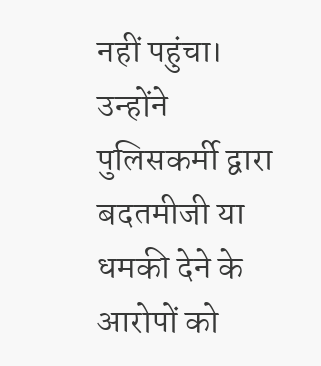नहीं पहुंचा। उन्होंने पुलिसकर्मी द्वारा बदतमीजी या धमकी देने के आरोपों को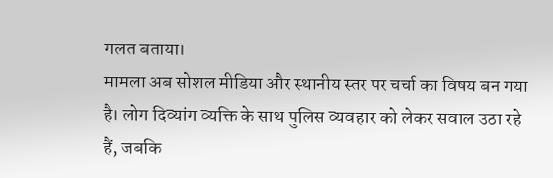गलत बताया।
मामला अब सोशल मीडिया और स्थानीय स्तर पर चर्चा का विषय बन गया है। लोग दिव्यांग व्यक्ति के साथ पुलिस व्यवहार को लेकर सवाल उठा रहे हैं, जबकि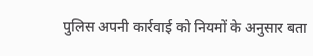पुलिस अपनी कार्रवाई को नियमों के अनुसार बता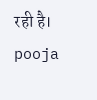रही है।
pooja